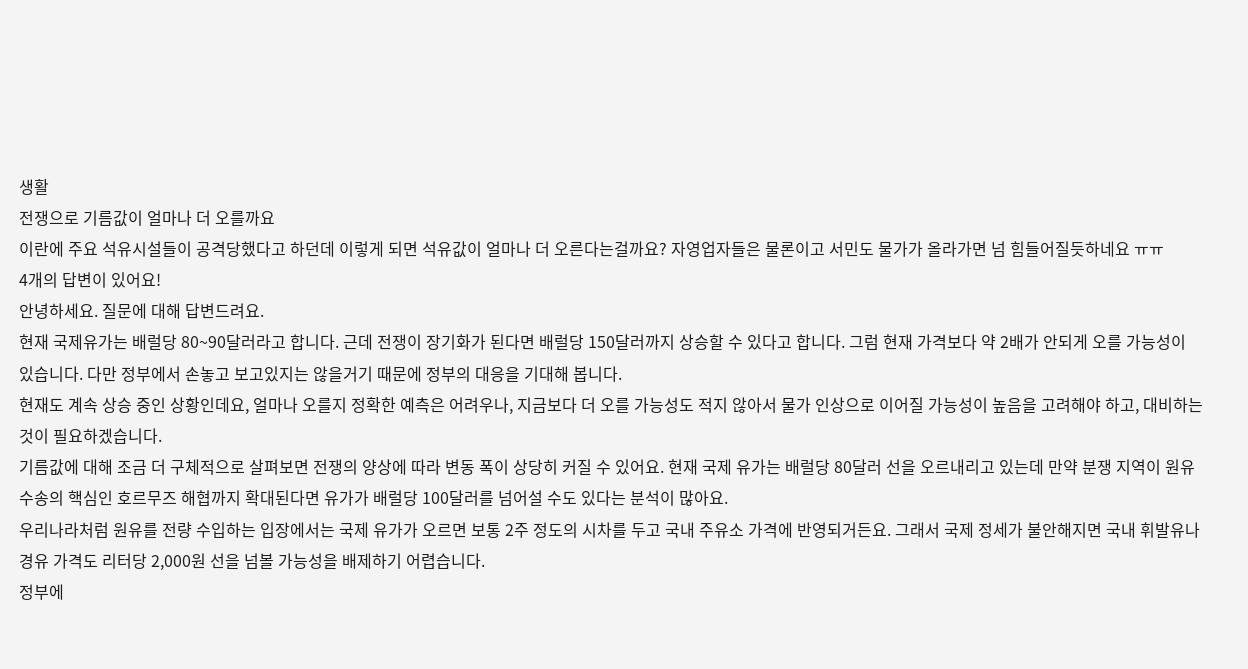생활
전쟁으로 기름값이 얼마나 더 오를까요
이란에 주요 석유시설들이 공격당했다고 하던데 이렇게 되면 석유값이 얼마나 더 오른다는걸까요? 자영업자들은 물론이고 서민도 물가가 올라가면 넘 힘들어질듯하네요 ㅠㅠ
4개의 답변이 있어요!
안녕하세요. 질문에 대해 답변드려요.
현재 국제유가는 배럴당 80~90달러라고 합니다. 근데 전쟁이 장기화가 된다면 배럴당 150달러까지 상승할 수 있다고 합니다. 그럼 현재 가격보다 약 2배가 안되게 오를 가능성이 있습니다. 다만 정부에서 손놓고 보고있지는 않을거기 때문에 정부의 대응을 기대해 봅니다.
현재도 계속 상승 중인 상황인데요, 얼마나 오를지 정확한 예측은 어려우나, 지금보다 더 오를 가능성도 적지 않아서 물가 인상으로 이어질 가능성이 높음을 고려해야 하고, 대비하는 것이 필요하겠습니다.
기름값에 대해 조금 더 구체적으로 살펴보면 전쟁의 양상에 따라 변동 폭이 상당히 커질 수 있어요. 현재 국제 유가는 배럴당 80달러 선을 오르내리고 있는데 만약 분쟁 지역이 원유 수송의 핵심인 호르무즈 해협까지 확대된다면 유가가 배럴당 100달러를 넘어설 수도 있다는 분석이 많아요.
우리나라처럼 원유를 전량 수입하는 입장에서는 국제 유가가 오르면 보통 2주 정도의 시차를 두고 국내 주유소 가격에 반영되거든요. 그래서 국제 정세가 불안해지면 국내 휘발유나 경유 가격도 리터당 2,000원 선을 넘볼 가능성을 배제하기 어렵습니다.
정부에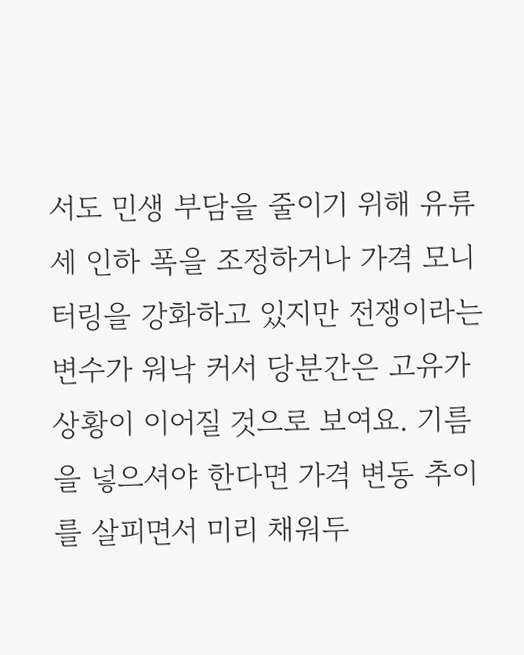서도 민생 부담을 줄이기 위해 유류세 인하 폭을 조정하거나 가격 모니터링을 강화하고 있지만 전쟁이라는 변수가 워낙 커서 당분간은 고유가 상황이 이어질 것으로 보여요. 기름을 넣으셔야 한다면 가격 변동 추이를 살피면서 미리 채워두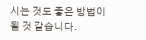시는 것도 좋은 방법이 될 것 같습니다.